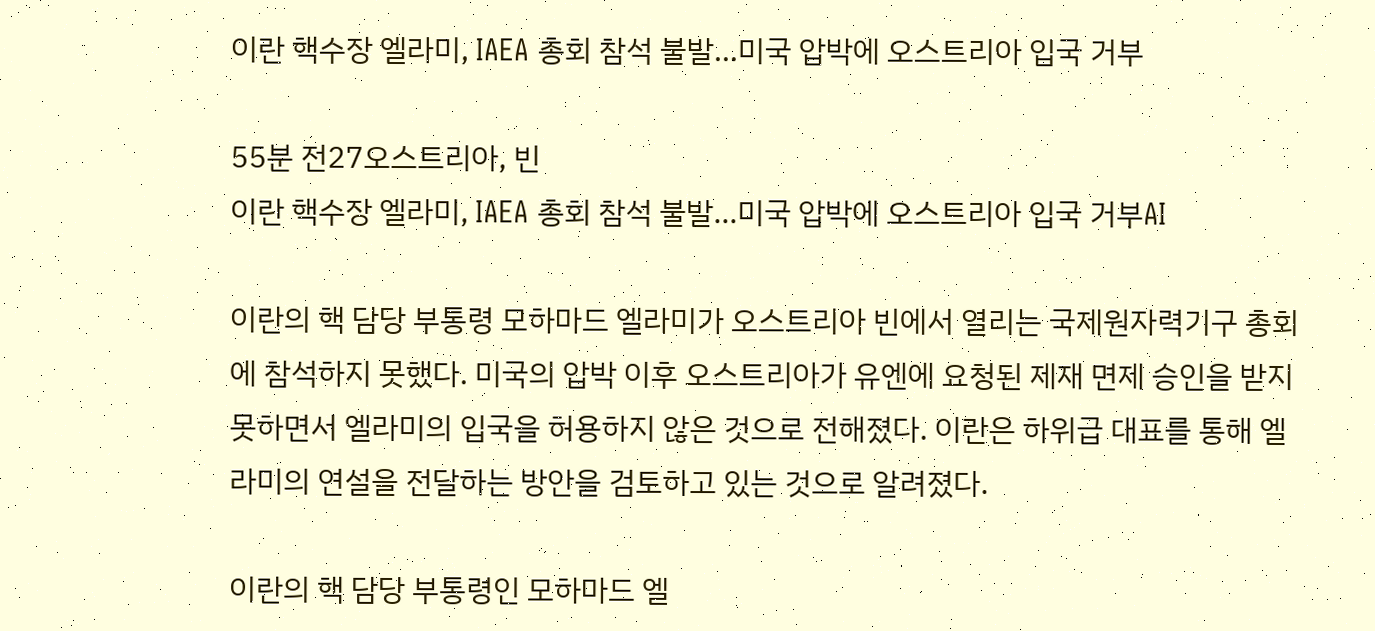이란 핵수장 엘라미, IAEA 총회 참석 불발…미국 압박에 오스트리아 입국 거부

55분 전27오스트리아, 빈
이란 핵수장 엘라미, IAEA 총회 참석 불발…미국 압박에 오스트리아 입국 거부AI

이란의 핵 담당 부통령 모하마드 엘라미가 오스트리아 빈에서 열리는 국제원자력기구 총회에 참석하지 못했다. 미국의 압박 이후 오스트리아가 유엔에 요청된 제재 면제 승인을 받지 못하면서 엘라미의 입국을 허용하지 않은 것으로 전해졌다. 이란은 하위급 대표를 통해 엘라미의 연설을 전달하는 방안을 검토하고 있는 것으로 알려졌다.

이란의 핵 담당 부통령인 모하마드 엘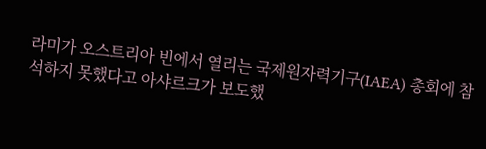라미가 오스트리아 빈에서 열리는 국제원자력기구(IAEA) 총회에 참석하지 못했다고 아샤르크가 보도했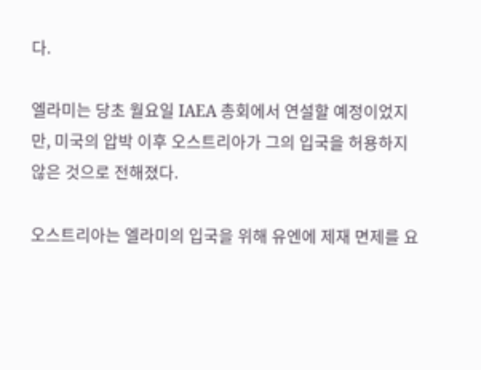다.

엘라미는 당초 월요일 IAEA 총회에서 연설할 예정이었지만, 미국의 압박 이후 오스트리아가 그의 입국을 허용하지 않은 것으로 전해졌다.

오스트리아는 엘라미의 입국을 위해 유엔에 제재 면제를 요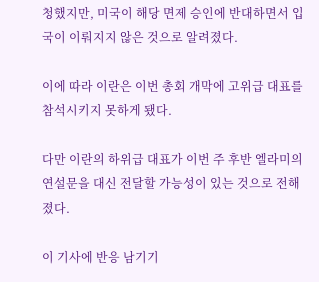청했지만, 미국이 해당 면제 승인에 반대하면서 입국이 이뤄지지 않은 것으로 알려졌다.

이에 따라 이란은 이번 총회 개막에 고위급 대표를 참석시키지 못하게 됐다.

다만 이란의 하위급 대표가 이번 주 후반 엘라미의 연설문을 대신 전달할 가능성이 있는 것으로 전해졌다.

이 기사에 반응 남기기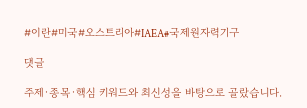#이란#미국#오스트리아#IAEA#국제원자력기구

댓글

주제·종목·핵심 키워드와 최신성을 바탕으로 골랐습니다.